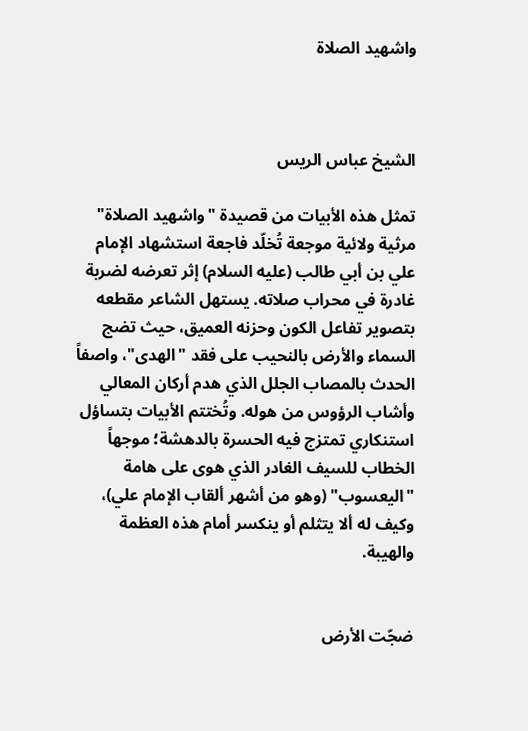واشهيد الصلاة



الشيخ عباس الريس

تمثل هذه الأبيات من قصيدة "واشهيد الصلاة" مرثية ولائية موجعة تُخلّد فاجعة استشهاد الإمام علي بن أبي طالب (عليه السلام) إثر تعرضه لضربة غادرة في محراب صلاته. يستهل الشاعر مقطعه بتصوير تفاعل الكون وحزنه العميق، حيث تضج السماء والأرض بالنحيب على فقد "الهدى"، واصفاً الحدث بالمصاب الجلل الذي هدم أركان المعالي وأشاب الرؤوس من هوله. وتُختتم الأبيات بتساؤل استنكاري تمتزج فيه الحسرة بالدهشة؛ موجهاً الخطاب للسيف الغادر الذي هوى على هامة "اليعسوب" (وهو من أشهر ألقاب الإمام علي)، وكيف له ألا يتثلم أو ينكسر أمام هذه العظمة والهيبة.


ضجّت الأرض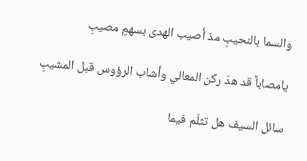والسما بالنحيبِ مذ أصيب الهدى بسهمٍ مصيبِ

يامصاباً قد هدّ ركن المعالي وأشاب الرؤوس قبل المشيبِ

سائل السيف هل تثلّم فيما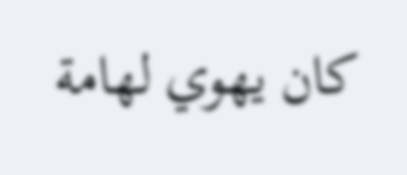كان يهوي لهامة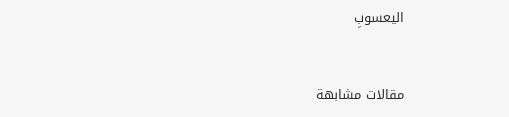اليعسوبِ


مقالات مشابهة